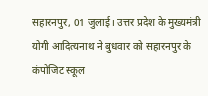सहारनपुर, 01 जुलाई। उत्तर प्रदेश के मुख्यमंत्री योगी आदित्यनाथ ने बुधवार को सहारनपुर के कंपोजिट स्कूल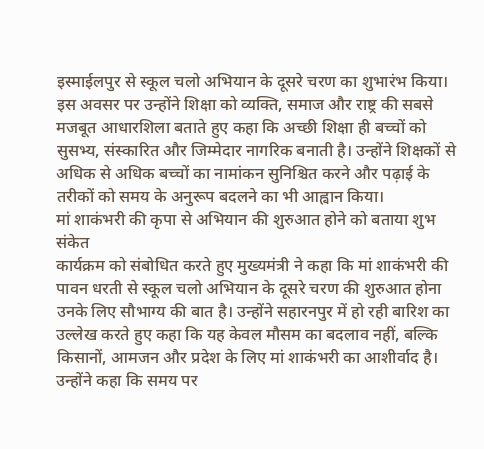इस्माईलपुर से स्कूल चलो अभियान के दूसरे चरण का शुभारंभ किया। इस अवसर पर उन्होंने शिक्षा को व्यक्ति, समाज और राष्ट्र की सबसे मजबूत आधारशिला बताते हुए कहा कि अच्छी शिक्षा ही बच्चों को सुसभ्य, संस्कारित और जिम्मेदार नागरिक बनाती है। उन्होंने शिक्षकों से अधिक से अधिक बच्चों का नामांकन सुनिश्चित करने और पढ़ाई के तरीकों को समय के अनुरूप बदलने का भी आह्वान किया।
मां शाकंभरी की कृपा से अभियान की शुरुआत होने को बताया शुभ संकेत
कार्यक्रम को संबोधित करते हुए मुख्यमंत्री ने कहा कि मां शाकंभरी की पावन धरती से स्कूल चलो अभियान के दूसरे चरण की शुरुआत होना उनके लिए सौभाग्य की बात है। उन्होंने सहारनपुर में हो रही बारिश का उल्लेख करते हुए कहा कि यह केवल मौसम का बदलाव नहीं, बल्कि किसानों, आमजन और प्रदेश के लिए मां शाकंभरी का आशीर्वाद है।
उन्होंने कहा कि समय पर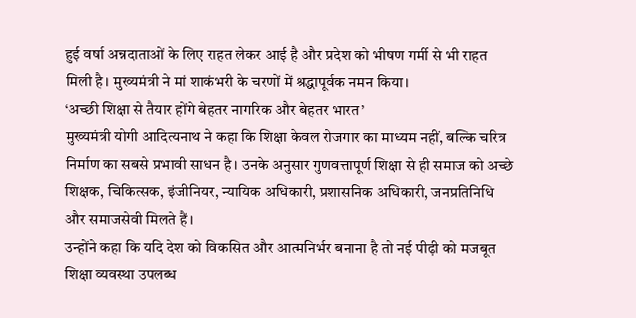हुई वर्षा अन्नदाताओं के लिए राहत लेकर आई है और प्रदेश को भीषण गर्मी से भी राहत मिली है। मुख्यमंत्री ने मां शाकंभरी के चरणों में श्रद्धापूर्वक नमन किया।
‘अच्छी शिक्षा से तैयार होंगे बेहतर नागरिक और बेहतर भारत’
मुख्यमंत्री योगी आदित्यनाथ ने कहा कि शिक्षा केवल रोजगार का माध्यम नहीं, बल्कि चरित्र निर्माण का सबसे प्रभावी साधन है। उनके अनुसार गुणवत्तापूर्ण शिक्षा से ही समाज को अच्छे शिक्षक, चिकित्सक, इंजीनियर, न्यायिक अधिकारी, प्रशासनिक अधिकारी, जनप्रतिनिधि और समाजसेवी मिलते हैं।
उन्होंने कहा कि यदि देश को विकसित और आत्मनिर्भर बनाना है तो नई पीढ़ी को मजबूत शिक्षा व्यवस्था उपलब्ध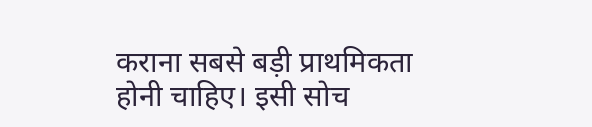कराना सबसे बड़ी प्राथमिकता होनी चाहिए। इसी सोच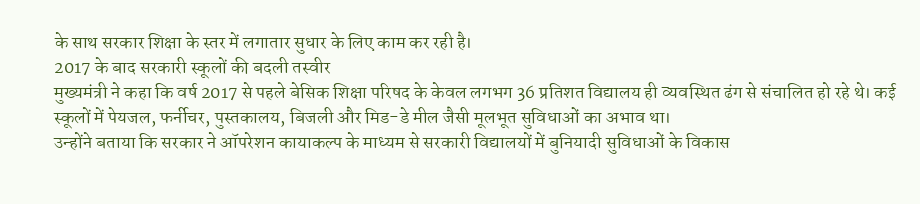के साथ सरकार शिक्षा के स्तर में लगातार सुधार के लिए काम कर रही है।
2017 के बाद सरकारी स्कूलों की बदली तस्वीर
मुख्यमंत्री ने कहा कि वर्ष 2017 से पहले बेसिक शिक्षा परिषद के केवल लगभग 36 प्रतिशत विद्यालय ही व्यवस्थित ढंग से संचालित हो रहे थे। कई स्कूलों में पेयजल, फर्नीचर, पुस्तकालय, बिजली और मिड-डे मील जैसी मूलभूत सुविधाओं का अभाव था।
उन्होंने बताया कि सरकार ने ऑपरेशन कायाकल्प के माध्यम से सरकारी विद्यालयों में बुनियादी सुविधाओं के विकास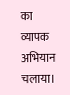का व्यापक अभियान चलाया।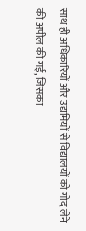साथ ही अधिकारियों और उद्यमियों से विद्यालयों को गोद लेने की अपील की गई, जिसका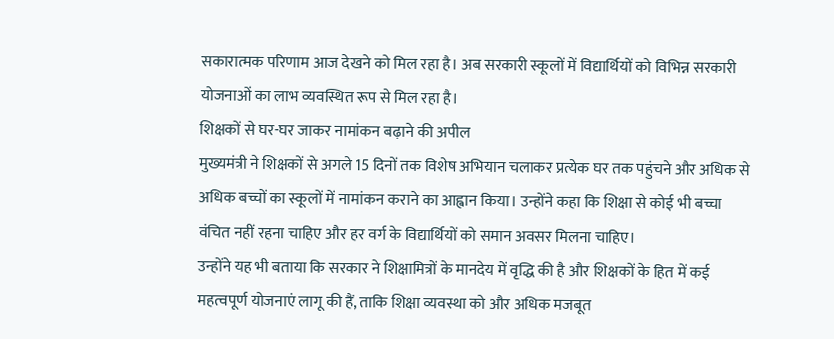सकारात्मक परिणाम आज देखने को मिल रहा है। अब सरकारी स्कूलों में विद्यार्थियों को विभिन्न सरकारी योजनाओं का लाभ व्यवस्थित रूप से मिल रहा है।
शिक्षकों से घर-घर जाकर नामांकन बढ़ाने की अपील
मुख्यमंत्री ने शिक्षकों से अगले 15 दिनों तक विशेष अभियान चलाकर प्रत्येक घर तक पहुंचने और अधिक से अधिक बच्चों का स्कूलों में नामांकन कराने का आह्वान किया। उन्होंने कहा कि शिक्षा से कोई भी बच्चा वंचित नहीं रहना चाहिए और हर वर्ग के विद्यार्थियों को समान अवसर मिलना चाहिए।
उन्होंने यह भी बताया कि सरकार ने शिक्षामित्रों के मानदेय में वृद्धि की है और शिक्षकों के हित में कई महत्वपूर्ण योजनाएं लागू की हैं, ताकि शिक्षा व्यवस्था को और अधिक मजबूत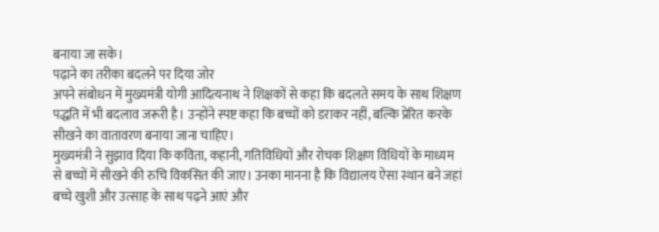बनाया जा सके।
पढ़ाने का तरीका बदलने पर दिया जोर
अपने संबोधन में मुख्यमंत्री योगी आदित्यनाथ ने शिक्षकों से कहा कि बदलते समय के साथ शिक्षण पद्धति में भी बदलाव जरूरी है। उन्होंने स्पष्ट कहा कि बच्चों को डराकर नहीं, बल्कि प्रेरित करके सीखने का वातावरण बनाया जाना चाहिए।
मुख्यमंत्री ने सुझाव दिया कि कविता, कहानी, गतिविधियों और रोचक शिक्षण विधियों के माध्यम से बच्चों में सीखने की रुचि विकसित की जाए। उनका मानना है कि विद्यालय ऐसा स्थान बने जहां बच्चे खुशी और उत्साह के साथ पढ़ने आएं और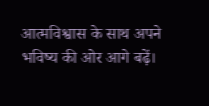आत्मविश्वास के साथ अपने भविष्य की ओर आगे बढ़ें।